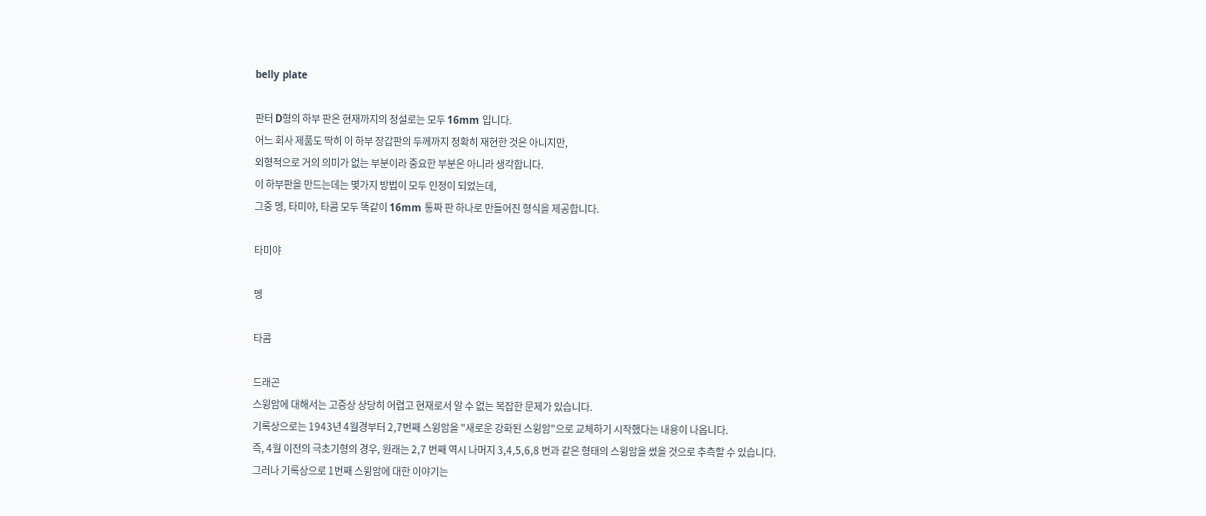belly plate

판터 D형의 하부 판은 현재까지의 정설로는 모두 16mm 입니다.
어느 회사 제품도 딱히 이 하부 장갑판의 두께까지 정확히 재현한 것은 아니지만,
외형적으로 거의 의미가 없는 부분이라 중요한 부분은 아니라 생각합니다.
이 하부판을 만드는데는 몇가지 방법이 모두 인정이 되었는데,
그중 멩, 타미야, 타콤 모두 똑같이 16mm 통짜 판 하나로 만들어진 형식을 제공합니다.

타미야

멩

타콤

드래곤
스윙암에 대해서는 고증상 상당히 어렵고 현재로서 알 수 없는 복잡한 문제가 있습니다.
기록상으로는 1943년 4월경부터 2,7번째 스윙암을 "새로운 강화된 스윙암"으로 교체하기 시작했다는 내용이 나옵니다.
즉, 4월 이전의 극초기형의 경우, 원래는 2,7 번째 역시 나머지 3,4,5,6,8 번과 같은 형태의 스윙암을 썼을 것으로 추측할 수 있습니다.
그러나 기록상으로 1번째 스윙암에 대한 이야기는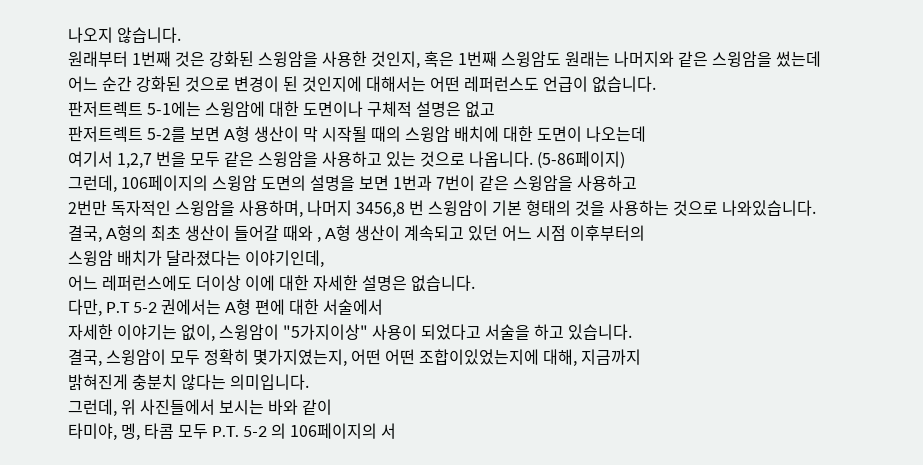나오지 않습니다.
원래부터 1번째 것은 강화된 스윙암을 사용한 것인지, 혹은 1번째 스윙암도 원래는 나머지와 같은 스윙암을 썼는데
어느 순간 강화된 것으로 변경이 된 것인지에 대해서는 어떤 레퍼런스도 언급이 없습니다.
판저트렉트 5-1에는 스윙암에 대한 도면이나 구체적 설명은 없고
판저트렉트 5-2를 보면 A형 생산이 막 시작될 때의 스윙암 배치에 대한 도면이 나오는데
여기서 1,2,7 번을 모두 같은 스윙암을 사용하고 있는 것으로 나옵니다. (5-86페이지)
그런데, 106페이지의 스윙암 도면의 설명을 보면 1번과 7번이 같은 스윙암을 사용하고
2번만 독자적인 스윙암을 사용하며, 나머지 3456,8 번 스윙암이 기본 형태의 것을 사용하는 것으로 나와있습니다.
결국, A형의 최초 생산이 들어갈 때와 , A형 생산이 계속되고 있던 어느 시점 이후부터의
스윙암 배치가 달라졌다는 이야기인데,
어느 레퍼런스에도 더이상 이에 대한 자세한 설명은 없습니다.
다만, P.T 5-2 권에서는 A형 편에 대한 서술에서
자세한 이야기는 없이, 스윙암이 "5가지이상" 사용이 되었다고 서술을 하고 있습니다.
결국, 스윙암이 모두 정확히 몇가지였는지, 어떤 어떤 조합이있었는지에 대해, 지금까지
밝혀진게 충분치 않다는 의미입니다.
그런데, 위 사진들에서 보시는 바와 같이
타미야, 멩, 타콤 모두 P.T. 5-2 의 106페이지의 서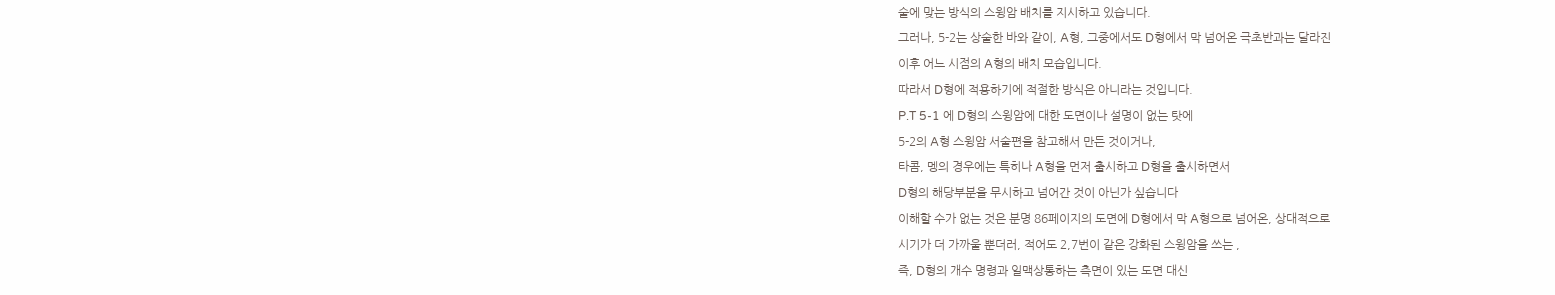술에 맞는 방식의 스윙암 배치를 지시하고 있습니다.
그러나, 5-2는 상술한 바와 같이, A형, 그중에서도 D형에서 막 넘어온 극초반과는 달라진
이후 어느 시점의 A형의 배치 모습입니다.
따라서 D형에 적용하기에 적절한 방식은 아니라는 것입니다.
P.T 5-1 에 D형의 스윙암에 대한 도면이나 설명이 없는 탓에
5-2의 A형 스윙암 서술편을 참고해서 만든 것이거나,
타콤, 멩의 경우에는 특히나 A형을 먼저 출시하고 D형을 출시하면서
D형의 해당부분을 무시하고 넘어간 것이 아닌가 싶습니다
이해할 수가 없는 것은 분명 86페이지의 도면에 D형에서 막 A형으로 넘어온, 상대적으로
시기가 더 가까울 뿐더러, 적어도 2,7번이 같은 강화된 스윙암을 쓰는 ,
즉, D형의 개수 명령과 일맥상통하는 측면이 있는 도면 대신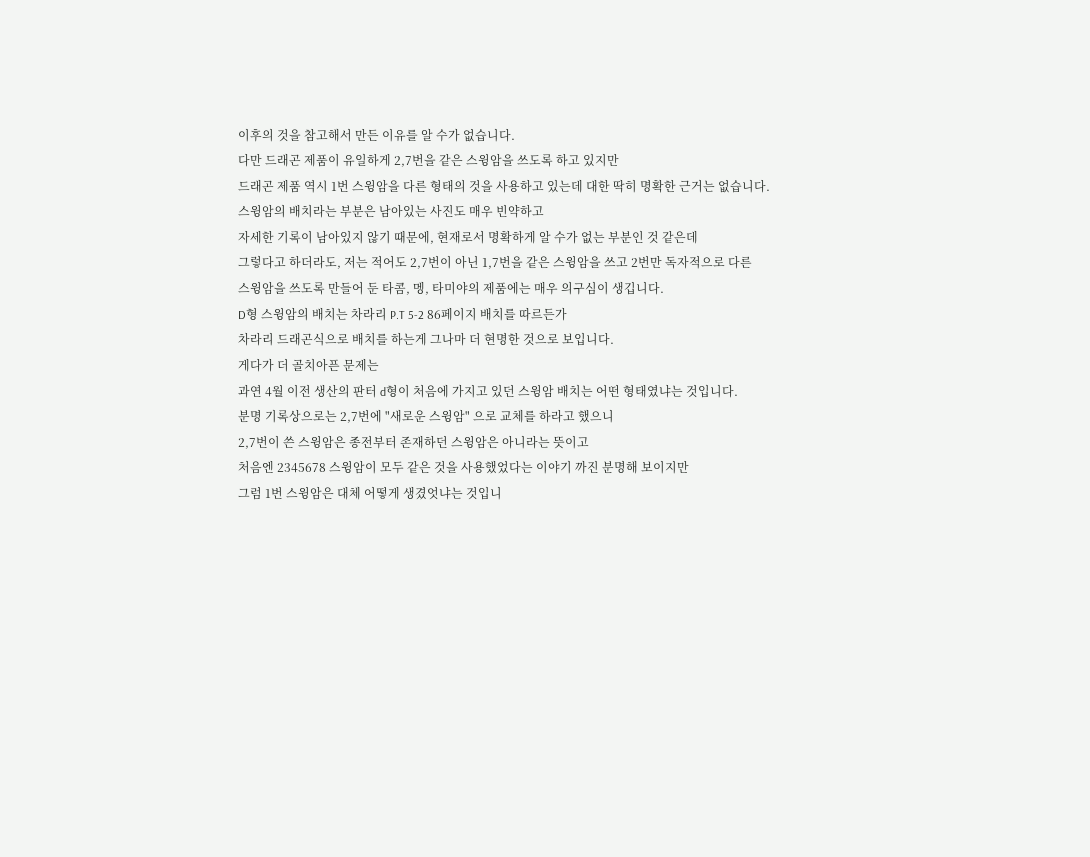이후의 것을 참고해서 만든 이유를 알 수가 없습니다.
다만 드래곤 제품이 유일하게 2,7번을 같은 스윙암을 쓰도록 하고 있지만
드래곤 제품 역시 1번 스윙암을 다른 형태의 것을 사용하고 있는데 대한 딱히 명확한 근거는 없습니다.
스윙암의 배치라는 부분은 남아있는 사진도 매우 빈약하고
자세한 기록이 남아있지 않기 때문에, 현재로서 명확하게 알 수가 없는 부분인 것 같은데
그렇다고 하더라도, 저는 적어도 2,7번이 아닌 1,7번을 같은 스윙암을 쓰고 2번만 독자적으로 다른
스윙암을 쓰도록 만들어 둔 타콤, 멩, 타미야의 제품에는 매우 의구심이 생깁니다.
D형 스윙암의 배치는 차라리 P.T 5-2 86페이지 배치를 따르든가
차라리 드래곤식으로 배치를 하는게 그나마 더 현명한 것으로 보입니다.
게다가 더 골치아픈 문제는
과연 4월 이전 생산의 판터 d형이 처음에 가지고 있던 스윙암 배치는 어떤 형태였냐는 것입니다.
분명 기록상으로는 2,7번에 "새로운 스윙암" 으로 교체를 하라고 했으니
2,7번이 쓴 스윙암은 종전부터 존재하던 스윙암은 아니라는 뜻이고
처음엔 2345678 스윙암이 모두 같은 것을 사용했었다는 이야기 까진 분명해 보이지만
그럼 1번 스윙암은 대체 어떻게 생겼엇냐는 것입니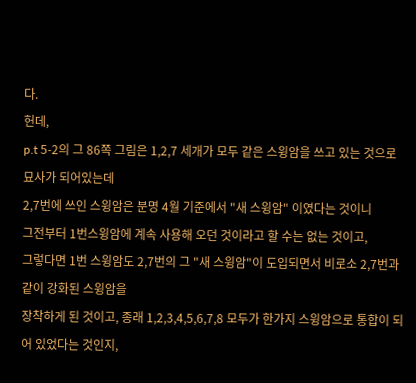다.
헌데,
p.t 5-2의 그 86쪽 그림은 1,2,7 세개가 모두 같은 스윙암을 쓰고 있는 것으로 묘사가 되어있는데
2,7번에 쓰인 스윙암은 분명 4월 기준에서 "새 스윙암" 이였다는 것이니
그전부터 1번스윙암에 계속 사용해 오던 것이라고 할 수는 없는 것이고,
그렇다면 1번 스윙암도 2,7번의 그 "새 스윙암"이 도입되면서 비로소 2,7번과 같이 강화된 스윙암을
장착하게 된 것이고, 종래 1,2,3,4,5,6,7,8 모두가 한가지 스윙암으로 통합이 되어 있었다는 것인지,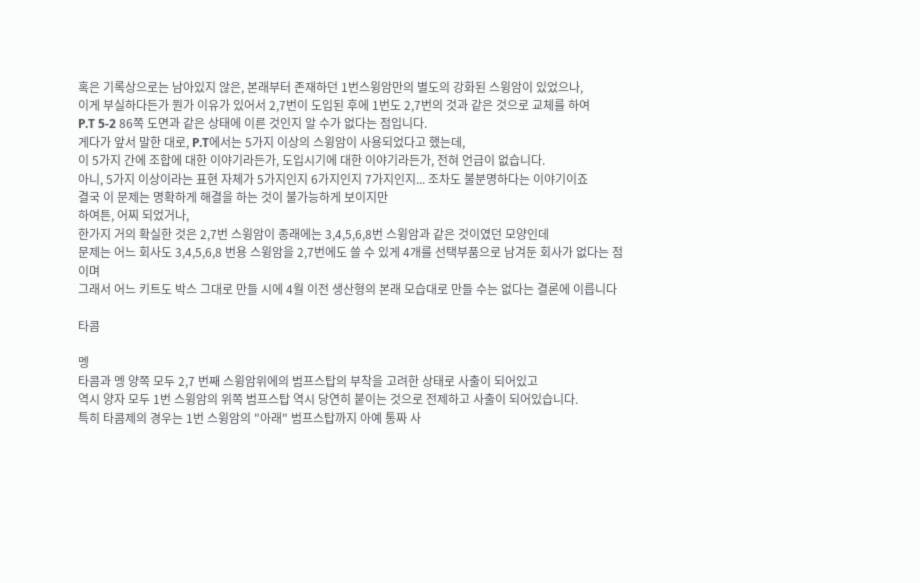혹은 기록상으로는 남아있지 않은, 본래부터 존재하던 1번스윙암만의 별도의 강화된 스윙암이 있었으나,
이게 부실하다든가 뭔가 이유가 있어서 2,7번이 도입된 후에 1번도 2,7번의 것과 같은 것으로 교체를 하여
P.T 5-2 86쪽 도면과 같은 상태에 이른 것인지 알 수가 없다는 점입니다.
게다가 앞서 말한 대로, P.T에서는 5가지 이상의 스윙암이 사용되었다고 했는데,
이 5가지 간에 조합에 대한 이야기라든가, 도입시기에 대한 이야기라든가, 전혀 언급이 없습니다.
아니, 5가지 이상이라는 표현 자체가 5가지인지 6가지인지 7가지인지... 조차도 불분명하다는 이야기이죠
결국 이 문제는 명확하게 해결을 하는 것이 불가능하게 보이지만
하여튼, 어찌 되었거나,
한가지 거의 확실한 것은 2,7번 스윙암이 종래에는 3,4,5,6,8번 스윙암과 같은 것이였던 모양인데
문제는 어느 회사도 3,4,5,6,8 번용 스윙암을 2,7번에도 쓸 수 있게 4개를 선택부품으로 남겨둔 회사가 없다는 점이며
그래서 어느 키트도 박스 그대로 만들 시에 4월 이전 생산형의 본래 모습대로 만들 수는 없다는 결론에 이릅니다

타콤

멩
타콤과 멩 양쪽 모두 2,7 번째 스윙암위에의 범프스탑의 부착을 고려한 상태로 사출이 되어있고
역시 양자 모두 1번 스윙암의 위쪽 범프스탑 역시 당연히 붙이는 것으로 전제하고 사출이 되어있습니다.
특히 타콤제의 경우는 1번 스윙암의 "아래" 범프스탑까지 아예 통짜 사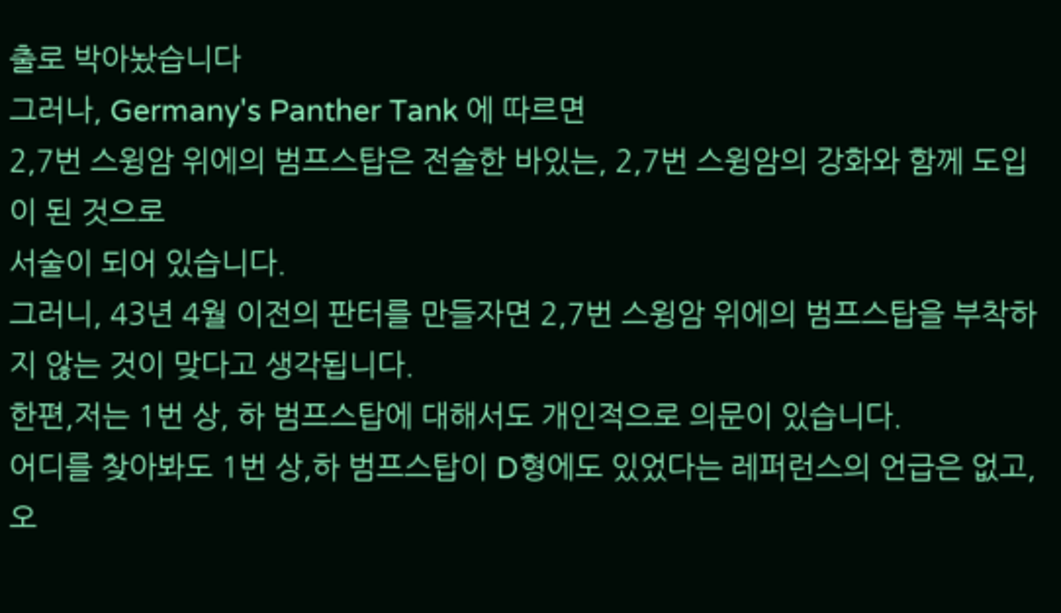출로 박아놨습니다
그러나, Germany's Panther Tank 에 따르면
2,7번 스윙암 위에의 범프스탑은 전술한 바있는, 2,7번 스윙암의 강화와 함께 도입이 된 것으로
서술이 되어 있습니다.
그러니, 43년 4월 이전의 판터를 만들자면 2,7번 스윙암 위에의 범프스탑을 부착하지 않는 것이 맞다고 생각됩니다.
한편,저는 1번 상, 하 범프스탑에 대해서도 개인적으로 의문이 있습니다.
어디를 찾아봐도 1번 상,하 범프스탑이 D형에도 있었다는 레퍼런스의 언급은 없고,
오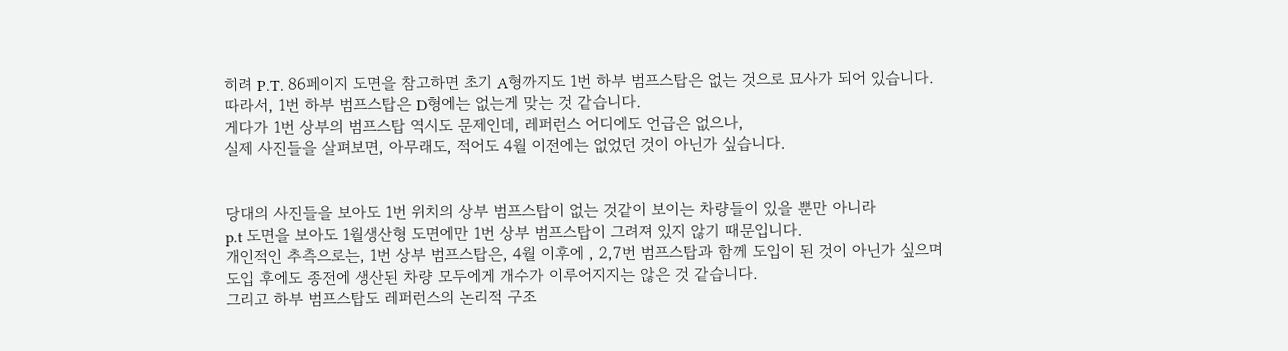히려 P.T. 86페이지 도면을 참고하면 초기 A형까지도 1번 하부 범프스탑은 없는 것으로 묘사가 되어 있습니다.
따라서, 1번 하부 범프스탑은 D형에는 없는게 맞는 것 같습니다.
게다가 1번 상부의 범프스탑 역시도 문제인데, 레퍼런스 어디에도 언급은 없으나,
실제 사진들을 살펴보면, 아무래도, 적어도 4월 이전에는 없었던 것이 아닌가 싶습니다.


당대의 사진들을 보아도 1번 위치의 상부 범프스탑이 없는 것같이 보이는 차량들이 있을 뿐만 아니라
p.t 도면을 보아도 1월생산형 도면에만 1번 상부 범프스탑이 그려져 있지 않기 때문입니다.
개인적인 추측으로는, 1번 상부 범프스탑은, 4월 이후에 , 2,7번 범프스탑과 함께 도입이 된 것이 아닌가 싶으며
도입 후에도 종전에 생산된 차량 모두에게 개수가 이루어지지는 않은 것 같습니다.
그리고 하부 범프스탑도 레퍼런스의 논리적 구조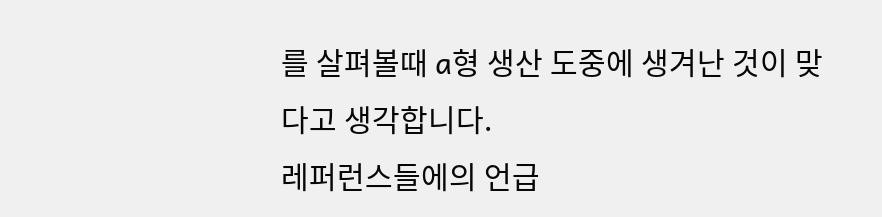를 살펴볼때 a형 생산 도중에 생겨난 것이 맞다고 생각합니다.
레퍼런스들에의 언급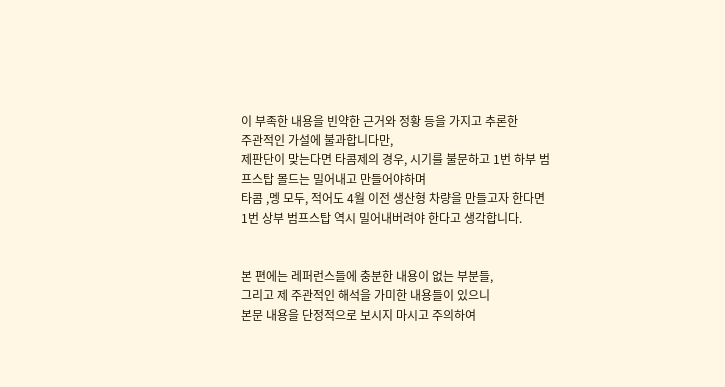이 부족한 내용을 빈약한 근거와 정황 등을 가지고 추론한
주관적인 가설에 불과합니다만,
제판단이 맞는다면 타콤제의 경우, 시기를 불문하고 1번 하부 범프스탑 몰드는 밀어내고 만들어야하며
타콤 ,멩 모두, 적어도 4월 이전 생산형 차량을 만들고자 한다면
1번 상부 범프스탑 역시 밀어내버려야 한다고 생각합니다.


본 편에는 레퍼런스들에 충분한 내용이 없는 부분들,
그리고 제 주관적인 해석을 가미한 내용들이 있으니
본문 내용을 단정적으로 보시지 마시고 주의하여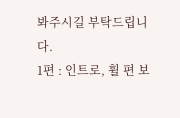봐주시길 부탁드립니다.
1편 : 인트로, 휠 편 보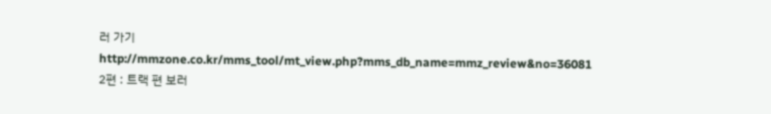러 가기
http://mmzone.co.kr/mms_tool/mt_view.php?mms_db_name=mmz_review&no=36081
2편 : 트랙 편 보러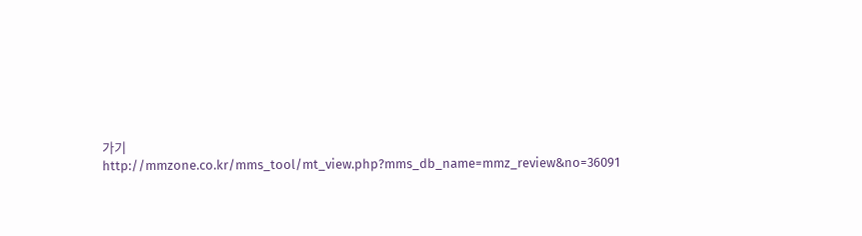가기
http://mmzone.co.kr/mms_tool/mt_view.php?mms_db_name=mmz_review&no=36091